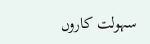سہولت کاروں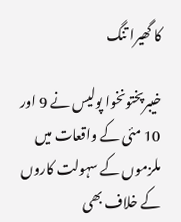کا گھیرا تنگ

خیبرپختونخوا پولیس نے 9 اور 10 مئی کے واقعات میں ملزموں کے سہولت کاروں کے خلاف بھی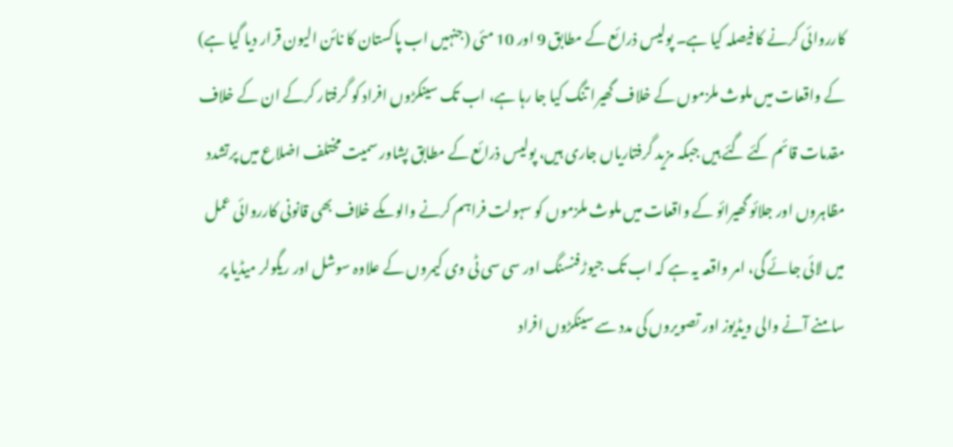کارروائی کرنے کا فیصلہ کیا ہے۔ پولیس ذرائع کے مطابق 9 اور 10 مئی (جنہیں اب پاکستان کا نائن الیون قرار دیا گیا ہے) کے واقعات میں ملوث ملزموں کے خلاف گھیرا تنگ کیا جا رہا ہے، اب تک سینکڑوں افراد کو گرفتار کرکے ان کے خلاف مقدمات قائم کئے گئے ہیں جبکہ مزید گرفتاریاں جاری ہیں، پولیس ذرائع کے مطابق پشاور سمیت مختلف اضلاع میں پرتشدد مظاہروں اور جلائو گھیرائو کے واقعات میں ملوث ملزموں کو سہولت فراہم کرنے والوںکے خلاف بھی قانونی کارروائی عمل میں لائی جائے گی، امر واقعہ یہ ہے کہ اب تک جیوڑفنسنگ اور سی سی ٹی وی کیمروں کے علاوہ سوشل اور ریگولر میڈیا پر سامنے آنے والی ویڈیوز اور تصویروں کی مدد سے سینکڑوں افراد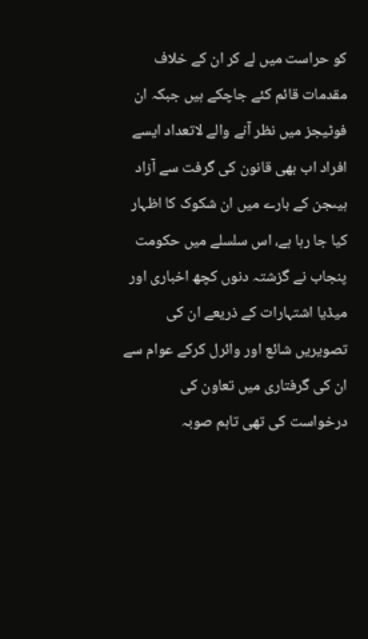کو حراست میں لے کر ان کے خلاف مقدمات قائم کئے جاچکے ہیں جبکہ ان فوٹیجز میں نظر آنے والے لاتعداد ایسے افراد اب بھی قانون کی گرفت سے آزاد ہیںجن کے بارے میں ان شکوک کا اظہار کیا جا رہا ہے، اس سلسلے میں حکومت پنجاب نے گزشتہ دنوں کچھ اخباری اور میڈیا اشتہارات کے ذریعے ان کی تصویریں شائع اور وائرل کرکے عوام سے ان کی گرفتاری میں تعاون کی درخواست کی تھی تاہم صوبہ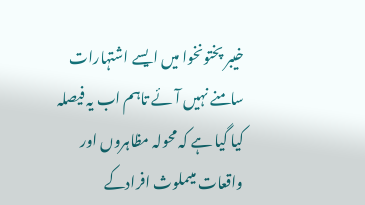خیبر پختونخوا میں ایسے اشتہارات سامنے نہیں آئے تاہم اب یہ فیصلہ کیا گیا ہے کہ محولہ مظاہروں اور واقعات میںملوث افرادکے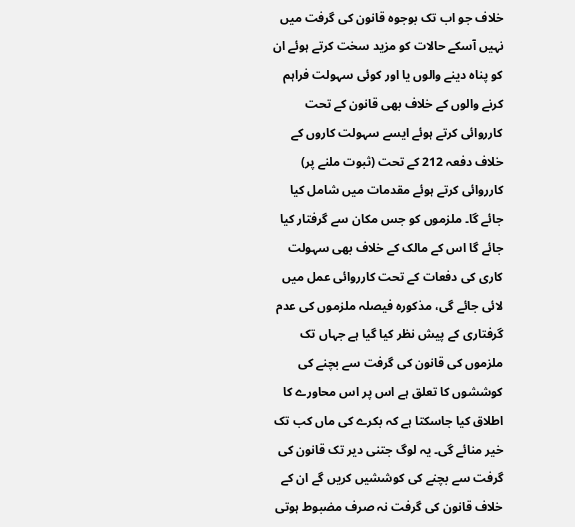خلاف جو اب تک بوجوہ قانون کی گرفت میں نہیں آسکے حالات کو مزید سخت کرتے ہوئے ان کو پناہ دینے والوں یا اور کوئی سہولت فراہم کرنے والوں کے خلاف بھی قانون کے تحت کارروائی کرتے ہوئے ایسے سہولت کاروں کے خلاف دفعہ 212 کے تحت (ثبوت ملنے پر) کارروائی کرتے ہوئے مقدمات میں شامل کیا جائے گا۔ ملزموں کو جس مکان سے گرفتار کیا جائے گا اس کے مالک کے خلاف بھی سہولت کاری کی دفعات کے تحت کارروائی عمل میں لائی جائے گی، مذکورہ فیصلہ ملزموں کی عدم گرفتاری کے پیش نظر کیا گیا ہے جہاں تک ملزموں کی قانون کی گرفت سے بچنے کی کوششوں کا تعلق ہے اس پر اس محاورے کا اطلاق کیا جاسکتا ہے کہ بکرے کی ماں کب تک خیر منائے گی۔ یہ لوگ جتنی دیر تک قانون کی گرفت سے بچنے کی کوششیں کریں گے ان کے خلاف قانون کی گرفت نہ صرف مضبوط ہوتی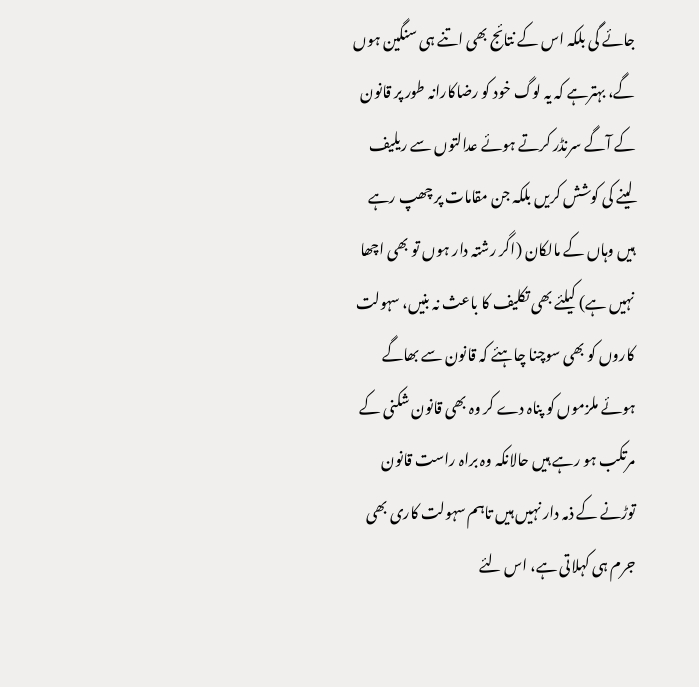جائے گی بلکہ اس کے نتائج بھی اتنے ہی سنگین ہوں گے، بہترہے کہ یہ لوگ خود کو رضاکارانہ طور پر قانون کے آگے سرنڈر کرتے ہوئے عدالتوں سے ریلیف لینے کی کوشش کریں بلکہ جن مقامات پر چھپ رہے ہیں وہاں کے مالکان (اگر رشتہ دار ہوں تو بھی اچھا نہیں ہے) کیلئے بھی تکلیف کا باعث نہ بنیں، سہولت کاروں کو بھی سوچنا چاہئے کہ قانون سے بھاگے ہوئے ملزموں کو پناہ دے کر وہ بھی قانون شکنی کے مرتکب ہو رہے ہیں حالانکہ وہ براہ راست قانون توڑنے کے ذمہ دار نہیں ہیں تاہم سہولت کاری بھی جرم ہی کہلاتی ہے، اس لئے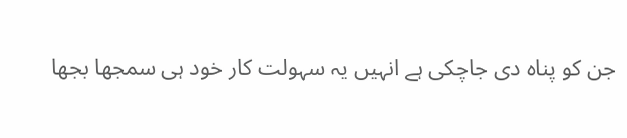جن کو پناہ دی جاچکی ہے انہیں یہ سہولت کار خود ہی سمجھا بجھا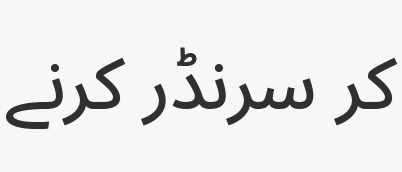کر سرنڈر کرنے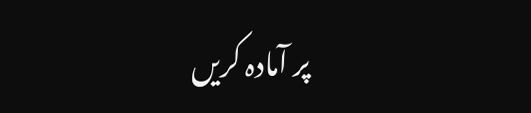پر آمادہ کریں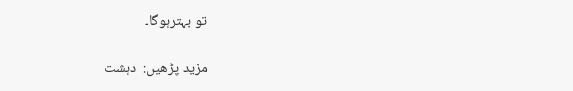تو بہترہوگا۔

مزید پڑھیں:  دہشت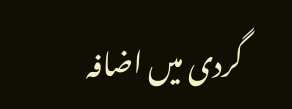گردی میں اضافہ